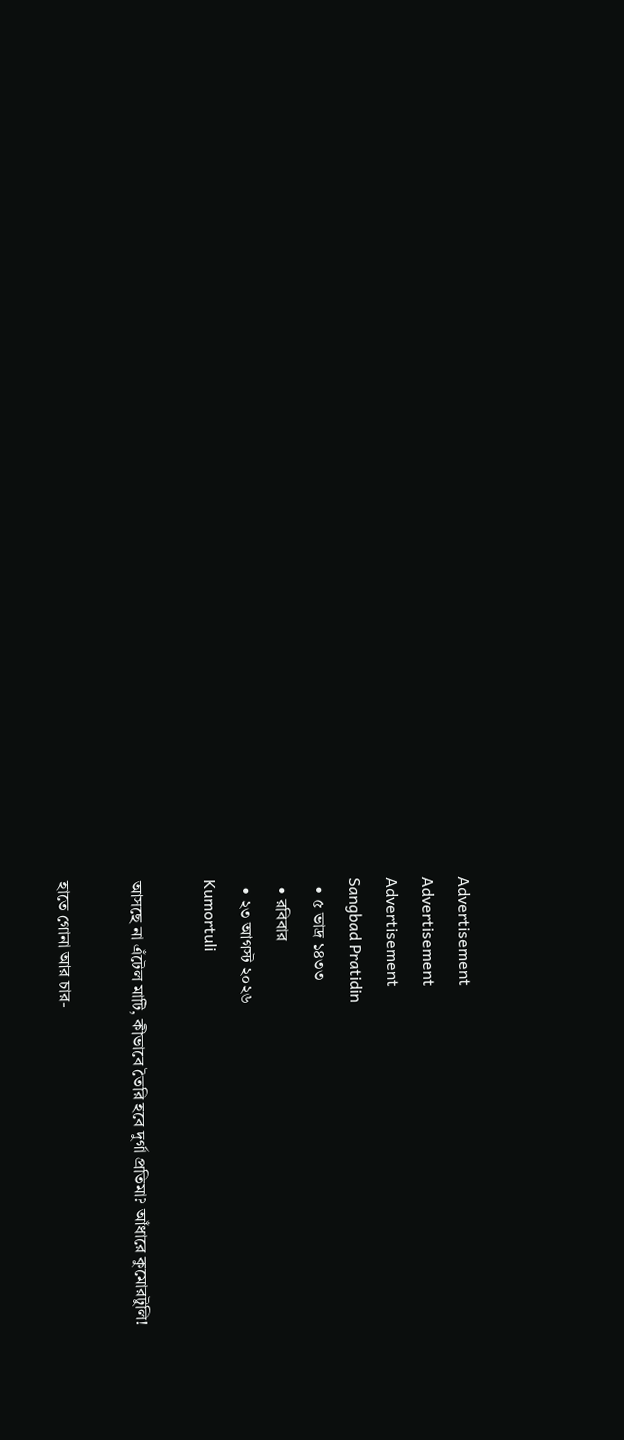Advertisement
Advertisement
Advertisement
Sangbad Pratidin
  • ৫ ভাদ্র ১৪৩৩
  • রবিবার
  • ২৩ আগস্ট ২০২৬
Kumortuli

আসছে না এঁটেল মাটি, কীভাবে তৈরি হবে দুর্গা প্রতিমা? আঁধারে কুমোরটুলি!

হাতে গোনা আর চার-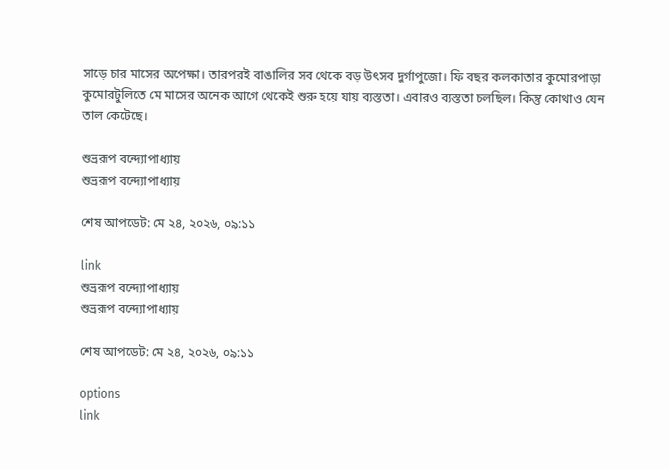সাড়ে চার মাসের অপেক্ষা। তারপরই বাঙালির সব থেকে বড় উৎসব দুর্গাপুজো। ফি বছর কলকাতার কুমোরপাড়া কুমোরটুলিতে মে মাসের অনেক আগে থেকেই শুরু হয়ে যায় ব্যস্ততা। এবারও ব্যস্ততা চলছিল। কিন্তু কোথাও যেন তাল কেটেছে।

শুভ্ররূপ বন্দ্যোপাধ্যায়
শুভ্ররূপ বন্দ্যোপাধ্যায়

শেষ আপডেট: মে ২৪, ২০২৬, ০৯:১১

link
শুভ্ররূপ বন্দ্যোপাধ্যায়
শুভ্ররূপ বন্দ্যোপাধ্যায়

শেষ আপডেট: মে ২৪, ২০২৬, ০৯:১১

options
link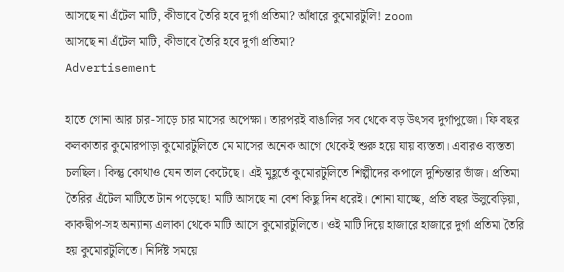আসছে না এঁটেল মাটি, কীভাবে তৈরি হবে দুর্গা প্রতিমা? আঁধারে কুমোরটুলি! zoom
আসছে না এঁটেল মাটি, কীভাবে তৈরি হবে দুর্গা প্রতিমা?
Advertisement

হাতে গোনা আর চার-সাড়ে চার মাসের অপেক্ষা। তারপরই বাঙালির সব থেকে বড় উৎসব দুর্গাপুজো। ফি বছর কলকাতার কুমোরপাড়া কুমোরটুলিতে মে মাসের অনেক আগে থেকেই শুরু হয়ে যায় ব্যস্ততা। এবারও ব্যস্ততা চলছিল। কিন্তু কোথাও যেন তাল কেটেছে। এই মুহূর্তে কুমোরটুলিতে শিল্পীদের কপালে দুশ্চিন্তার ভাঁজ। প্রতিমা তৈরির এঁটেল মাটিতে টান পড়েছে! মাটি আসছে না বেশ কিছু দিন ধরেই। শোনা যাচ্ছে, প্রতি বছর উলুবেড়িয়া, কাকদ্বীপ-সহ অন্যান্য এলাকা থেকে মাটি আসে কুমোরটুলিতে। ওই মাটি দিয়ে হাজারে হাজারে দুর্গা প্রতিমা তৈরি হয় কুমোরটুলিতে। নির্দিষ্ট সময়ে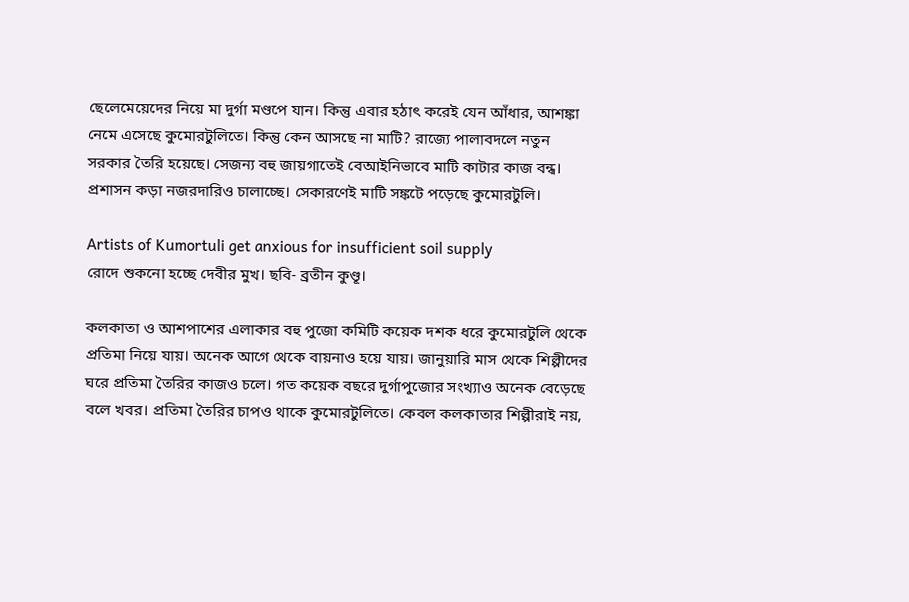ছেলেমেয়েদের নিয়ে মা দুর্গা মণ্ডপে যান। কিন্তু এবার হঠাৎ করেই যেন আঁধার, আশঙ্কা নেমে এসেছে কুমোরটুলিতে। কিন্তু কেন আসছে না মাটি? রাজ্যে পালাবদলে নতুন সরকার তৈরি হয়েছে। সেজন্য বহু জায়গাতেই বেআইনিভাবে মাটি কাটার কাজ বন্ধ। প্রশাসন কড়া নজরদারিও চালাচ্ছে। সেকারণেই মাটি সঙ্কটে পড়েছে কুমোরটুলি।

Artists of Kumortuli get anxious for insufficient soil supply
রোদে শুকনো হচ্ছে দেবীর মুখ। ছবি- ব্রতীন কুণ্ডূ।

কলকাতা ও আশপাশের এলাকার বহু পুজো কমিটি কয়েক দশক ধরে কুমোরটুলি থেকে প্রতিমা নিয়ে যায়। অনেক আগে থেকে বায়নাও হয়ে যায়। জানুয়ারি মাস থেকে শিল্পীদের ঘরে প্রতিমা তৈরির কাজও চলে। গত কয়েক বছরে দুর্গাপুজোর সংখ্যাও অনেক বেড়েছে বলে খবর। প্রতিমা তৈরির চাপও থাকে কুমোরটুলিতে। কেবল কলকাতার শিল্পীরাই নয়,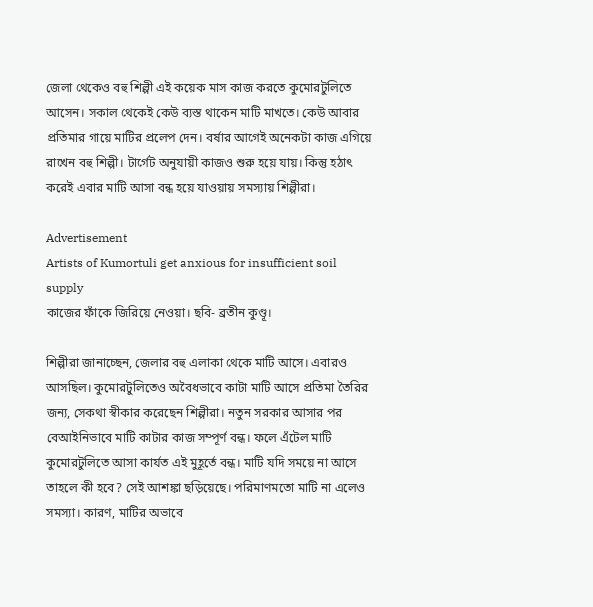জেলা থেকেও বহু শিল্পী এই কয়েক মাস কাজ করতে কুমোরটুলিতে আসেন। সকাল থেকেই কেউ ব্যস্ত থাকেন মাটি মাখতে। কেউ আবার প্রতিমার গায়ে মাটির প্রলেপ দেন। বর্ষার আগেই অনেকটা কাজ এগিয়ে রাখেন বহু শিল্পী। টার্গেট অনুযায়ী কাজও শুরু হয়ে যায়। কিন্তু হঠাৎ করেই এবার মাটি আসা বন্ধ হয়ে যাওয়ায় সমস্যায় শিল্পীরা।

Advertisement
Artists of Kumortuli get anxious for insufficient soil supply
কাজের ফাঁকে জিরিয়ে নেওয়া। ছবি- ব্রতীন কুণ্ডূ।

শিল্পীরা জানাচ্ছেন, জেলার বহু এলাকা থেকে মাটি আসে। এবারও আসছিল। কুমোরটুলিতেও অবৈধভাবে কাটা মাটি আসে প্রতিমা তৈরির জন্য, সেকথা স্বীকার করেছেন শিল্পীরা। নতুন সরকার আসার পর বেআইনিভাবে মাটি কাটার কাজ সম্পূর্ণ বন্ধ। ফলে এঁটেল মাটি কুমোরটুলিতে আসা কার্যত এই মুহূর্তে বন্ধ। মাটি যদি সময়ে না আসে তাহলে কী হবে? সেই আশঙ্কা ছড়িয়েছে। পরিমাণমতো মাটি না এলেও সমস্যা। কারণ, মাটির অভাবে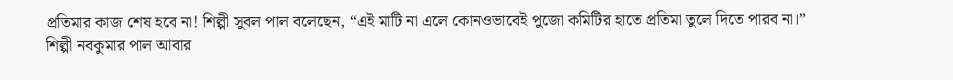প্রতিমার কাজ শেষ হবে না! শিল্পী সুবল পাল বলেছেন, “এই মাটি না এলে কোনওভাবেই পুজো কমিটির হাতে প্রতিমা তুলে দিতে পারব না।” শিল্পী নবকুমার পাল আবার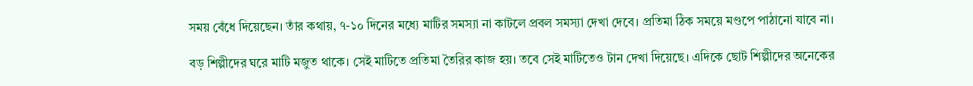সময় বেঁধে দিয়েছেন। তাঁর কথায়, ৭-১০ দিনের মধ্যে মাটির সমস্যা না কাটলে প্রবল সমস্যা দেখা দেবে। প্রতিমা ঠিক সময়ে মণ্ডপে পাঠানো যাবে না।

বড় শিল্পীদের ঘরে মাটি মজুত থাকে। সেই মাটিতে প্রতিমা তৈরির কাজ হয়। তবে সেই মাটিতেও টান দেখা দিয়েছে। এদিকে ছোট শিল্পীদের অনেকের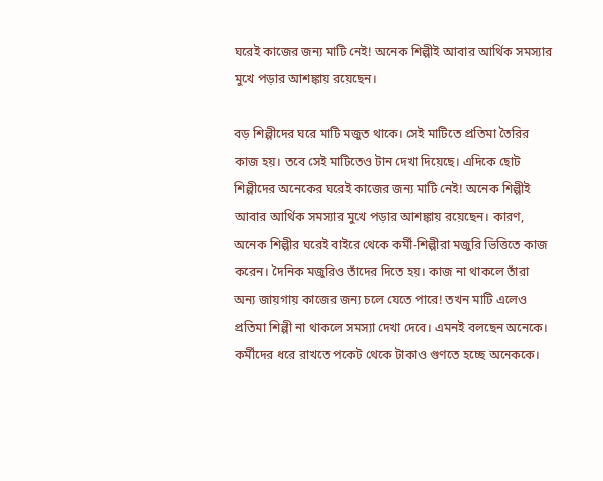ঘরেই কাজের জন্য মাটি নেই! অনেক শিল্পীই আবার আর্থিক সমস্যার মুখে পড়ার আশঙ্কায় রয়েছেন।

বড় শিল্পীদের ঘরে মাটি মজুত থাকে। সেই মাটিতে প্রতিমা তৈরির কাজ হয়। তবে সেই মাটিতেও টান দেখা দিয়েছে। এদিকে ছোট শিল্পীদের অনেকের ঘরেই কাজের জন্য মাটি নেই! অনেক শিল্পীই আবার আর্থিক সমস্যার মুখে পড়ার আশঙ্কায় রয়েছেন। কারণ, অনেক শিল্পীর ঘরেই বাইরে থেকে কর্মী-শিল্পীরা মজুরি ভিত্তিতে কাজ করেন। দৈনিক মজুরিও তাঁদের দিতে হয়। কাজ না থাকলে তাঁরা অন্য জায়গায় কাজের জন্য চলে যেতে পারে! তখন মাটি এলেও প্রতিমা শিল্পী না থাকলে সমস্যা দেখা দেবে। এমনই বলছেন অনেকে। কর্মীদের ধরে রাখতে পকেট থেকে টাকাও গুণতে হচ্ছে অনেককে।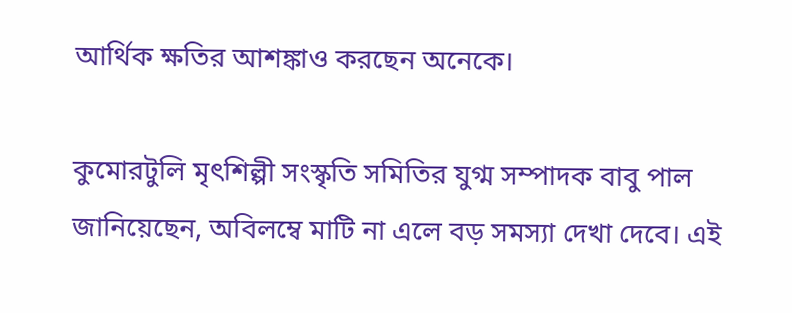আর্থিক ক্ষতির আশঙ্কাও করছেন অনেকে।

কুমোরটুলি মৃৎশিল্পী সংস্কৃতি সমিতির যুগ্ম সম্পাদক বাবু পাল জানিয়েছেন, অবিলম্বে মাটি না এলে বড় সমস্যা দেখা দেবে। এই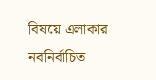বিষয়ে এলাকার নবনির্বাচিত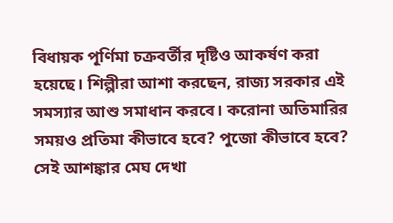বিধায়ক পূর্ণিমা চক্রবর্তীর দৃষ্টিও আকর্ষণ করা হয়েছে। শিল্পীরা আশা করছেন, রাজ্য সরকার এই সমস্যার আশু সমাধান করবে। করোনা অতিমারির সময়ও প্রতিমা কীভাবে হবে? পুজো কীভাবে হবে? সেই আশঙ্কার মেঘ দেখা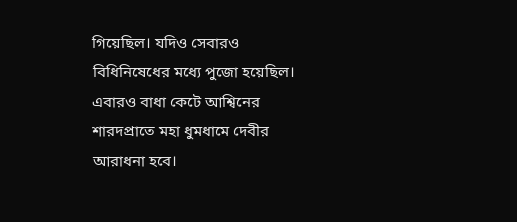গিয়েছিল। যদিও সেবারও বিধিনিষেধের মধ্যে পুজো হয়েছিল। এবারও বাধা কেটে আশ্বিনের শারদপ্রাতে মহা ধুমধামে দেবীর আরাধনা হবে।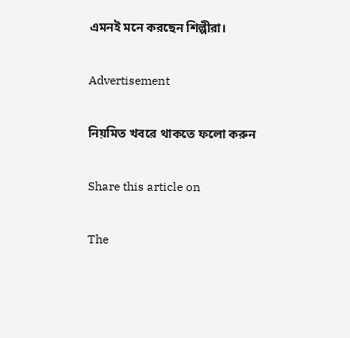এমনই মনে করছেন শিল্পীরা।

Advertisement

নিয়মিত খবরে থাকতে ফলো করুন

Share this article on

The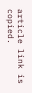article link is copied.